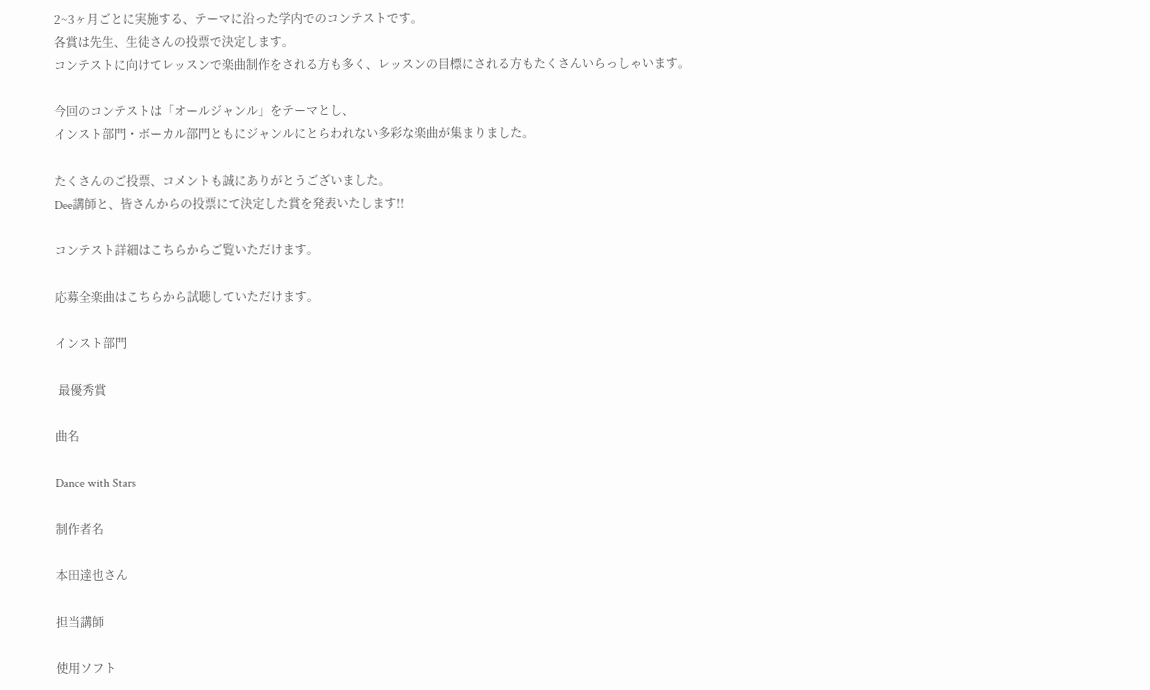2~3ヶ月ごとに実施する、テーマに沿った学内でのコンテストです。
各賞は先生、生徒さんの投票で決定します。
コンテストに向けてレッスンで楽曲制作をされる方も多く、レッスンの目標にされる方もたくさんいらっしゃいます。

今回のコンテストは「オールジャンル」をテーマとし、
インスト部門・ボーカル部門ともにジャンルにとらわれない多彩な楽曲が集まりました。

たくさんのご投票、コメントも誠にありがとうございました。
Dee講師と、皆さんからの投票にて決定した賞を発表いたします!!

コンテスト詳細はこちらからご覧いただけます。

応募全楽曲はこちらから試聴していただけます。

インスト部門

 最優秀賞

曲名

Dance with Stars

制作者名

本田達也さん

担当講師

使用ソフト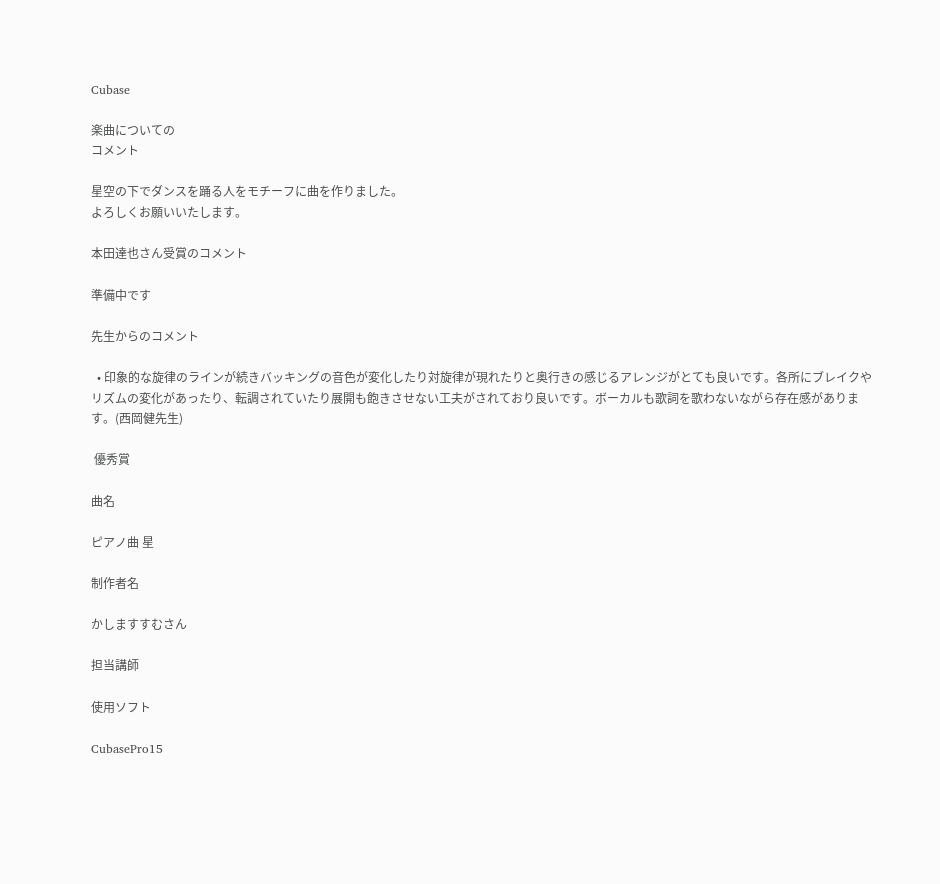Cubase

楽曲についての
コメント

星空の下でダンスを踊る人をモチーフに曲を作りました。
よろしくお願いいたします。

本田達也さん受賞のコメント

準備中です

先生からのコメント

  • 印象的な旋律のラインが続きバッキングの音色が変化したり対旋律が現れたりと奥行きの感じるアレンジがとても良いです。各所にブレイクやリズムの変化があったり、転調されていたり展開も飽きさせない工夫がされており良いです。ボーカルも歌詞を歌わないながら存在感があります。(西岡健先生)

 優秀賞

曲名

ピアノ曲 星

制作者名

かしますすむさん

担当講師

使用ソフト

CubasePro15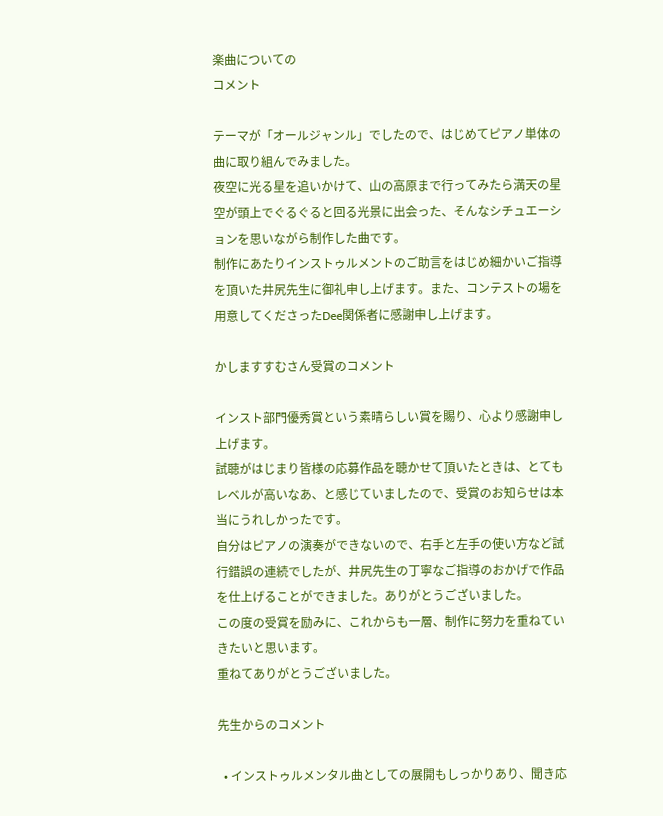楽曲についての
コメント

テーマが「オールジャンル」でしたので、はじめてピアノ単体の曲に取り組んでみました。
夜空に光る星を追いかけて、山の高原まで行ってみたら満天の星空が頭上でぐるぐると回る光景に出会った、そんなシチュエーションを思いながら制作した曲です。
制作にあたりインストゥルメントのご助言をはじめ細かいご指導を頂いた井尻先生に御礼申し上げます。また、コンテストの場を用意してくださったDee関係者に感謝申し上げます。

かしますすむさん受賞のコメント

インスト部門優秀賞という素晴らしい賞を賜り、心より感謝申し上げます。
試聴がはじまり皆様の応募作品を聴かせて頂いたときは、とてもレベルが高いなあ、と感じていましたので、受賞のお知らせは本当にうれしかったです。
自分はピアノの演奏ができないので、右手と左手の使い方など試行錯誤の連続でしたが、井尻先生の丁寧なご指導のおかげで作品を仕上げることができました。ありがとうございました。
この度の受賞を励みに、これからも一層、制作に努力を重ねていきたいと思います。
重ねてありがとうございました。

先生からのコメント

  • インストゥルメンタル曲としての展開もしっかりあり、聞き応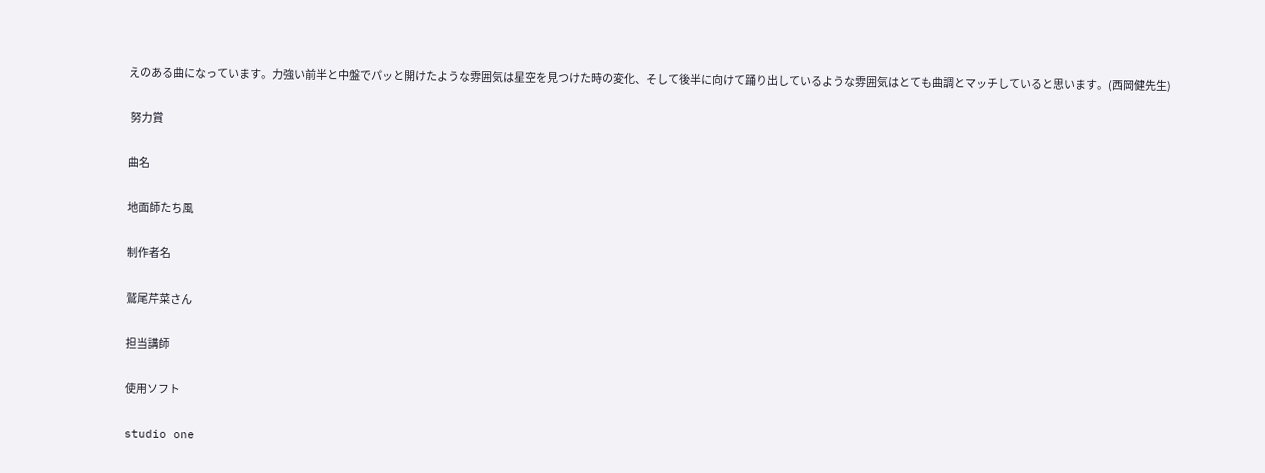えのある曲になっています。力強い前半と中盤でパッと開けたような雰囲気は星空を見つけた時の変化、そして後半に向けて踊り出しているような雰囲気はとても曲調とマッチしていると思います。(西岡健先生)

 努力賞

曲名

地面師たち風

制作者名

鷲尾芹菜さん

担当講師

使用ソフト

studio one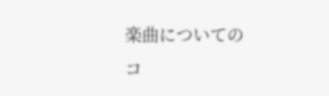楽曲についての
コ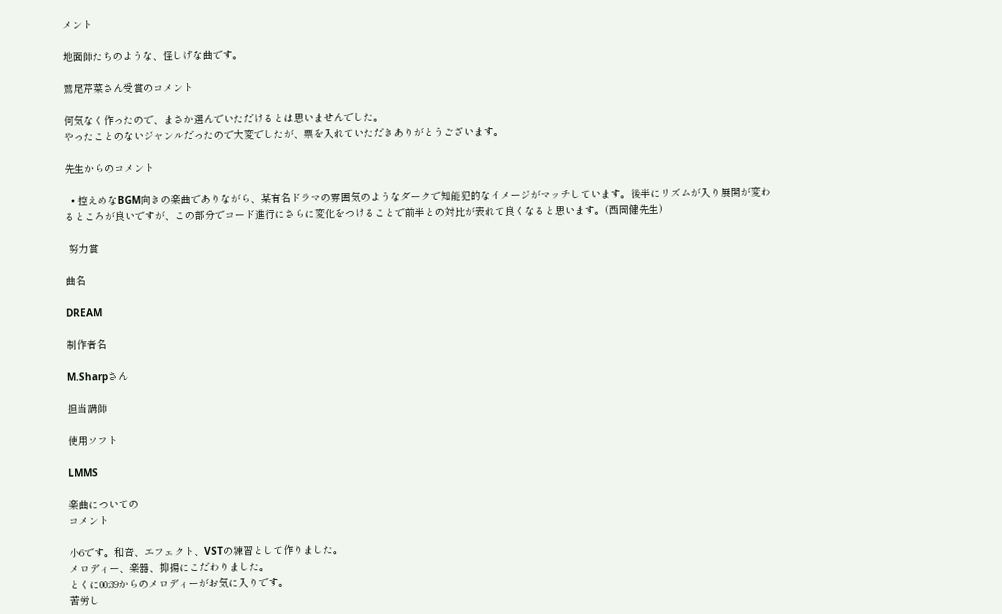メント

地面師たちのような、怪しげな曲です。

鷲尾芹菜さん受賞のコメント

何気なく作ったので、まさか選んでいただけるとは思いませんでした。
やったことのないジャンルだったので大変でしたが、票を入れていただきありがとうございます。

先生からのコメント

  • 控えめなBGM向きの楽曲でありながら、某有名ドラマの雰囲気のようなダークで知能犯的なイメージがマッチしています。後半にリズムが入り展開が変わるところが良いですが、この部分でコード進行にさらに変化をつけることで前半との対比が表れて良くなると思います。(西岡健先生)

 努力賞

曲名

DREAM

制作者名

M.Sharpさん

担当講師

使用ソフト

LMMS

楽曲についての
コメント

小6です。和音、エフェクト、VSTの練習として作りました。
メロディー、楽器、抑揚にこだわりました。
とくに00:39からのメロディーがお気に入りです。
苦労し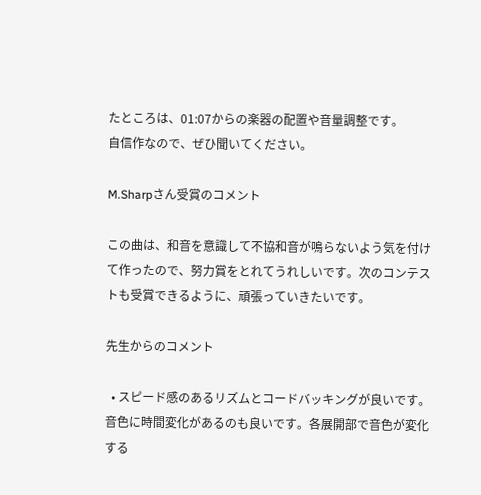たところは、01:07からの楽器の配置や音量調整です。
自信作なので、ぜひ聞いてください。

M.Sharpさん受賞のコメント

この曲は、和音を意識して不協和音が鳴らないよう気を付けて作ったので、努力賞をとれてうれしいです。次のコンテストも受賞できるように、頑張っていきたいです。

先生からのコメント

  • スピード感のあるリズムとコードバッキングが良いです。音色に時間変化があるのも良いです。各展開部で音色が変化する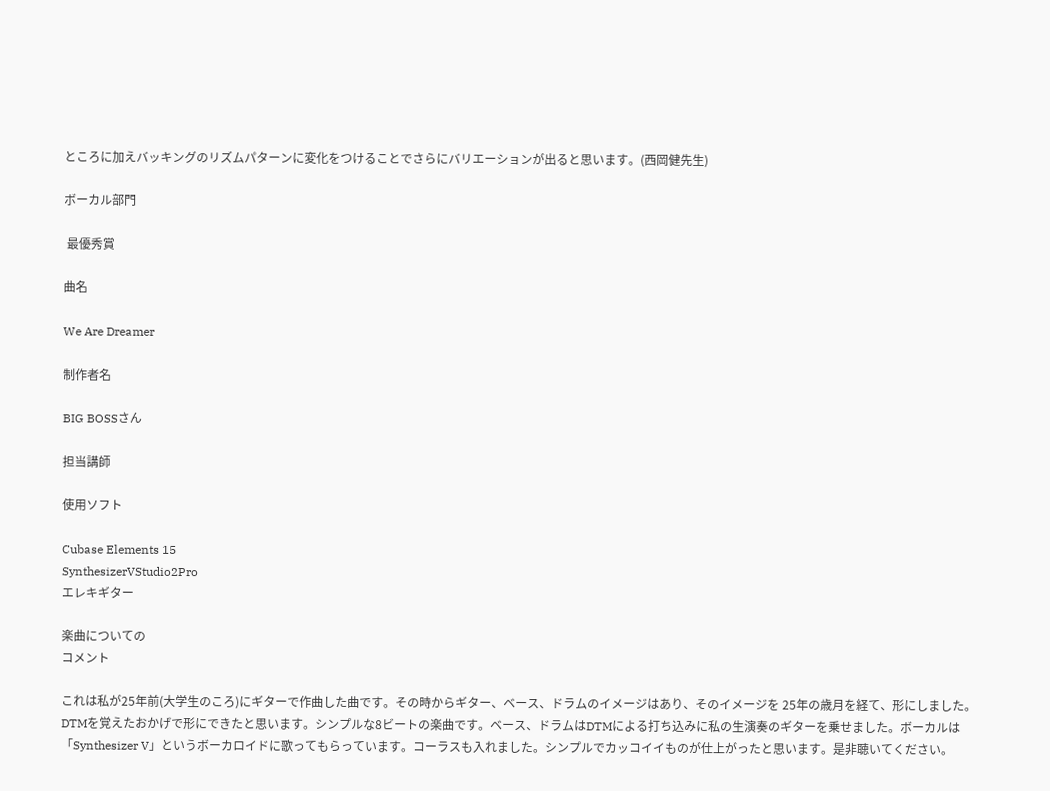ところに加えバッキングのリズムパターンに変化をつけることでさらにバリエーションが出ると思います。(西岡健先生)

ボーカル部門

 最優秀賞

曲名

We Are Dreamer

制作者名

BIG BOSSさん

担当講師

使用ソフト

Cubase Elements 15
SynthesizerVStudio2Pro
エレキギター

楽曲についての
コメント

これは私が25年前(大学生のころ)にギターで作曲した曲です。その時からギター、ベース、ドラムのイメージはあり、そのイメージを 25年の歳月を経て、形にしました。DTMを覚えたおかげで形にできたと思います。シンプルな8ビートの楽曲です。ベース、ドラムはDTMによる打ち込みに私の生演奏のギターを乗せました。ボーカルは「Synthesizer V」というボーカロイドに歌ってもらっています。コーラスも入れました。シンプルでカッコイイものが仕上がったと思います。是非聴いてください。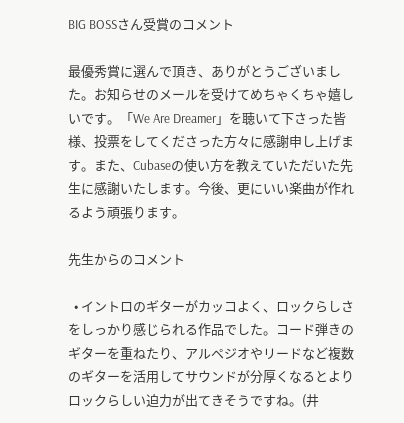BIG BOSSさん受賞のコメント

最優秀賞に選んで頂き、ありがとうございました。お知らせのメールを受けてめちゃくちゃ嬉しいです。「We Are Dreamer」を聴いて下さった皆様、投票をしてくださった方々に感謝申し上げます。また、Cubaseの使い方を教えていただいた先生に感謝いたします。今後、更にいい楽曲が作れるよう頑張ります。

先生からのコメント

  • イントロのギターがカッコよく、ロックらしさをしっかり感じられる作品でした。コード弾きのギターを重ねたり、アルペジオやリードなど複数のギターを活用してサウンドが分厚くなるとよりロックらしい迫力が出てきそうですね。(井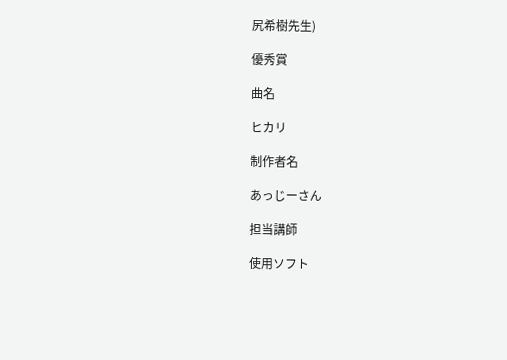尻希樹先生)

優秀賞

曲名

ヒカリ

制作者名

あっじーさん

担当講師

使用ソフト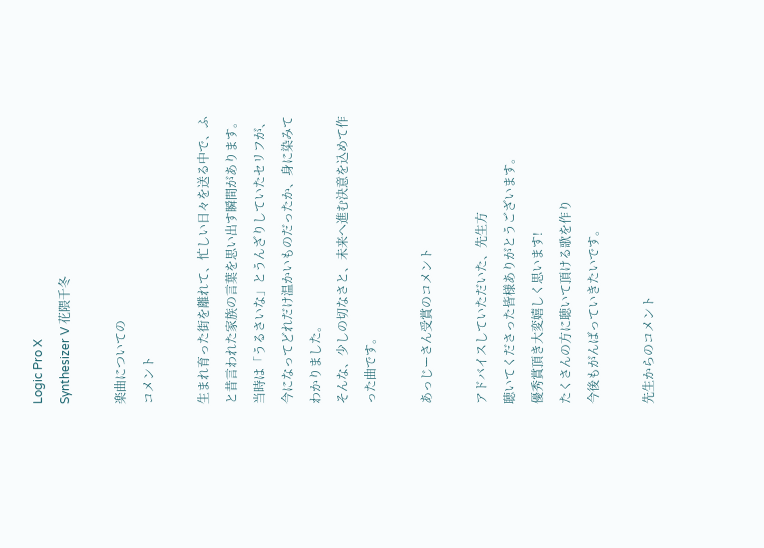Logic Pro X
Synthesizer V 花隈千冬

楽曲についての
コメント

生まれ育った街を離れて、忙しい日々を送る中で、ふと昔言われた家族の言葉を思い出す瞬間があります。
当時は「うるさいな」とうんざりしていたセリフが、今になってどれだけ温かいものだったか、身に染みてわかりました。
そんな、少しの切なさと、未来へ進む決意を込めて作った曲です。

あっじーさん受賞のコメント

アドバイスしていただいた、先生方
聴いてくださった皆様ありがとうございます。
優秀賞頂き大変嬉しく思います!
たくさんの方に聴いて頂ける歌を作り
今後もがんばっていきたいです。

先生からのコメント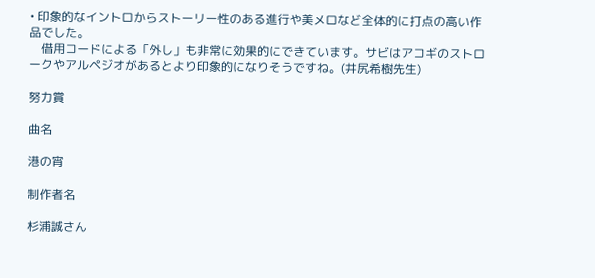• 印象的なイントロからストーリー性のある進行や美メロなど全体的に打点の高い作品でした。
    借用コードによる「外し」も非常に効果的にできています。サビはアコギのストロークやアルペジオがあるとより印象的になりそうですね。(井尻希樹先生)

努力賞

曲名

港の宵

制作者名

杉浦誠さん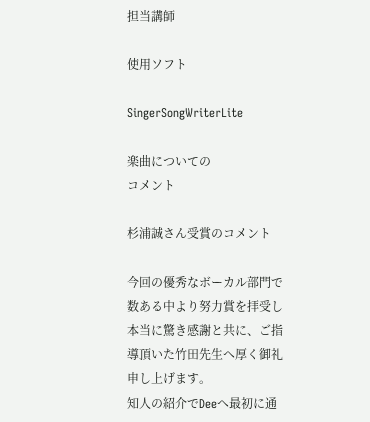担当講師

使用ソフト

SingerSongWriterLite

楽曲についての
コメント

杉浦誠さん受賞のコメント

今回の優秀なボーカル部門で数ある中より努力賞を拝受し本当に驚き感謝と共に、ご指導頂いた竹田先生へ厚く御礼申し上げます。
知人の紹介でDeeへ最初に通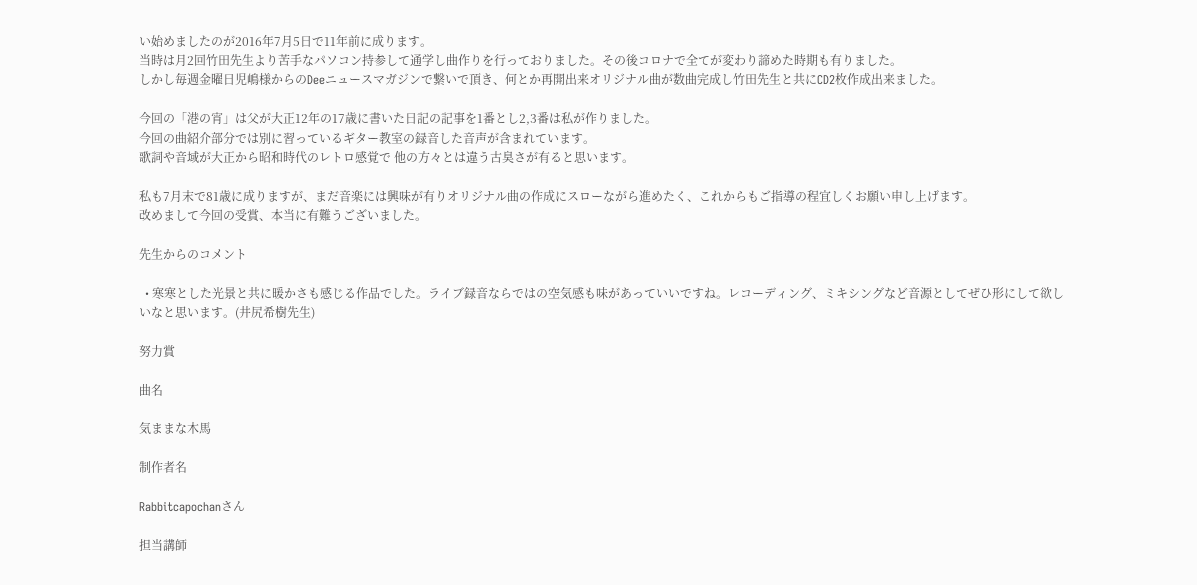い始めましたのが2016年7月5日で11年前に成ります。
当時は月2回竹田先生より苦手なパソコン持参して通学し曲作りを行っておりました。その後コロナで全てが変わり諦めた時期も有りました。
しかし毎週金曜日児嶋様からのDeeニュースマガジンで繋いで頂き、何とか再開出来オリジナル曲が数曲完成し竹田先生と共にCD2枚作成出来ました。

今回の「港の宵」は父が大正12年の17歳に書いた日記の記事を1番とし2,3番は私が作りました。
今回の曲紹介部分では別に習っているギター教室の録音した音声が含まれています。
歌詞や音域が大正から昭和時代のレトロ感覚で 他の方々とは違う古臭さが有ると思います。

私も7月末で81歳に成りますが、まだ音楽には興味が有りオリジナル曲の作成にスローながら進めたく、これからもご指導の程宜しくお願い申し上げます。
改めまして今回の受賞、本当に有難うございました。

先生からのコメント

  • 寒寒とした光景と共に暖かさも感じる作品でした。ライブ録音ならではの空気感も味があっていいですね。レコーディング、ミキシングなど音源としてぜひ形にして欲しいなと思います。(井尻希樹先生)

努力賞

曲名

気ままな木馬

制作者名

Rabbitcapochanさん

担当講師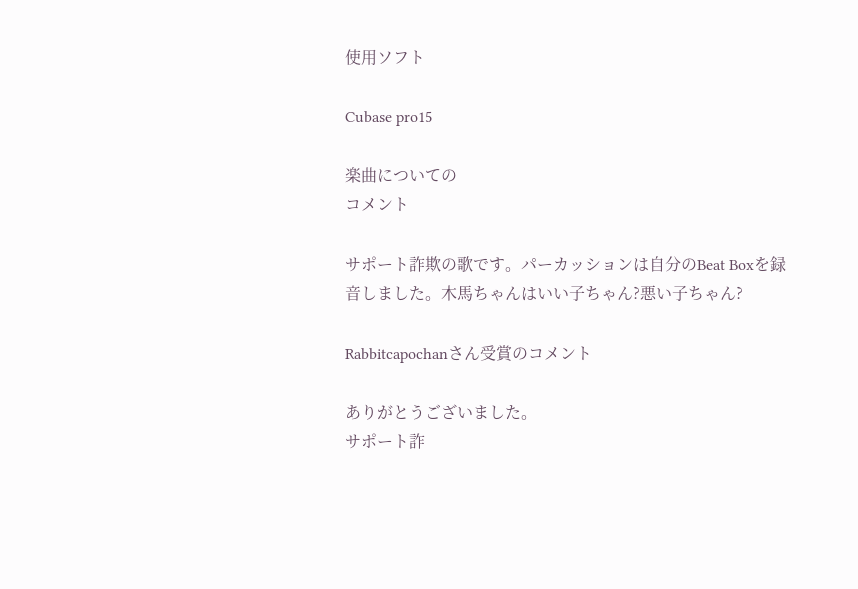使用ソフト

Cubase pro15

楽曲についての
コメント

サポート詐欺の歌です。パーカッションは自分のBeat Boxを録音しました。木馬ちゃんはいい子ちゃん?悪い子ちゃん?

Rabbitcapochanさん受賞のコメント

ありがとうございました。
サポート詐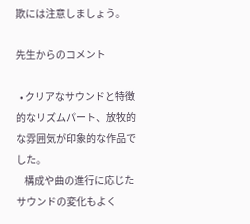欺には注意しましょう。

先生からのコメント

  • クリアなサウンドと特徴的なリズムパート、放牧的な雰囲気が印象的な作品でした。
    構成や曲の進行に応じたサウンドの変化もよく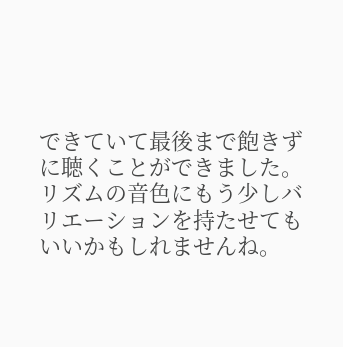できていて最後まで飽きずに聴くことができました。リズムの音色にもう少しバリエーションを持たせてもいいかもしれませんね。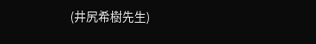(井尻希樹先生)